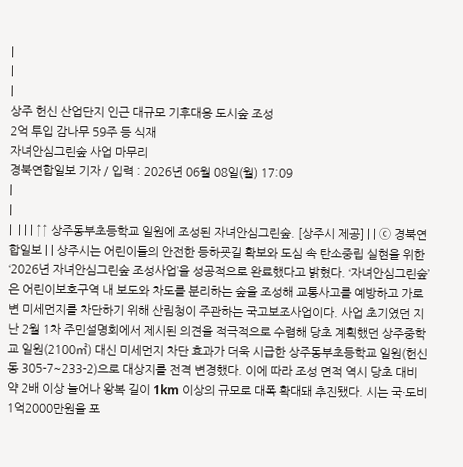|
|
|
상주 헌신 산업단지 인근 대규모 기후대응 도시숲 조성
2억 투입 감나무 59주 등 식재
자녀안심그린숲 사업 마무리
경북연합일보 기자 / 입력 : 2026년 06월 08일(월) 17:09
|
|
|  | | | ↑↑ 상주동부초등학교 일원에 조성된 자녀안심그린숲. [상주시 제공] | | ⓒ 경북연합일보 | | 상주시는 어린이들의 안전한 등하굣길 확보와 도심 속 탄소중립 실현을 위한 ‘2026년 자녀안심그린숲 조성사업’을 성공적으로 완료했다고 밝혔다. ‘자녀안심그린숲’은 어린이보호구역 내 보도와 차도를 분리하는 숲을 조성해 교통사고를 예방하고 가로변 미세먼지를 차단하기 위해 산림청이 주관하는 국고보조사업이다. 사업 초기였던 지난 2월 1차 주민설명회에서 제시된 의견을 적극적으로 수렴해 당초 계획했던 상주중학교 일원(2100㎡) 대신 미세먼지 차단 효과가 더욱 시급한 상주동부초등학교 일원(헌신동 305-7~233-2)으로 대상지를 전격 변경했다. 이에 따라 조성 면적 역시 당초 대비 약 2배 이상 늘어나 왕복 길이 1km 이상의 규모로 대폭 확대돼 추진됐다. 시는 국·도비 1억2000만원을 포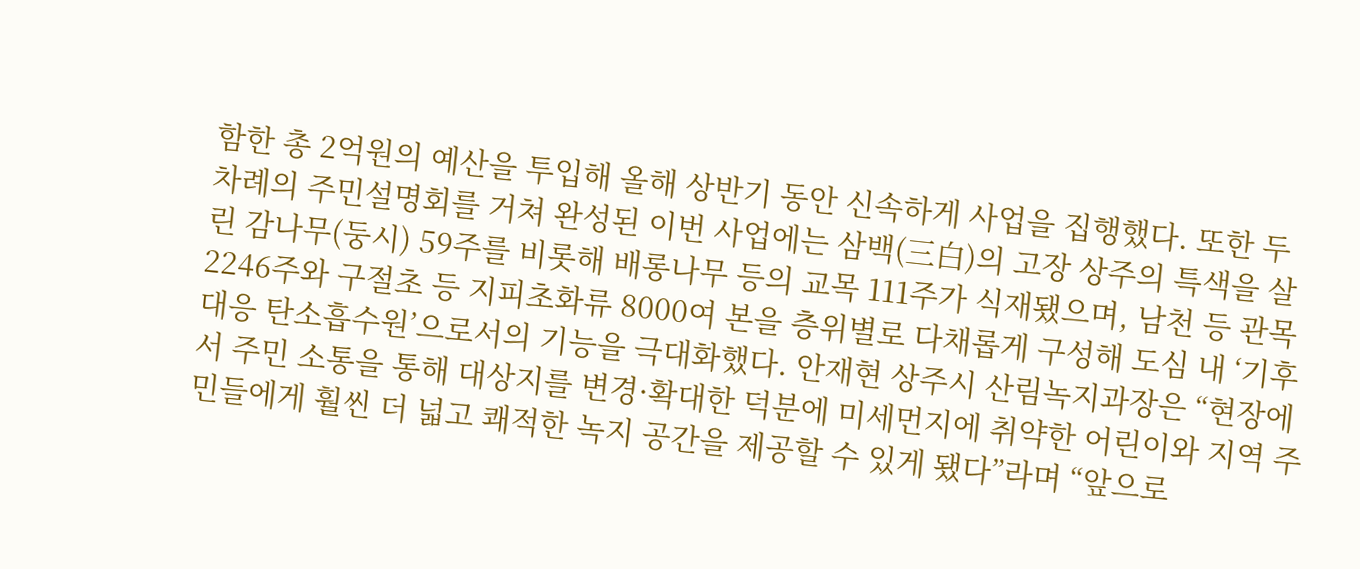함한 총 2억원의 예산을 투입해 올해 상반기 동안 신속하게 사업을 집행했다. 또한 두 차례의 주민설명회를 거쳐 완성된 이번 사업에는 삼백(三白)의 고장 상주의 특색을 살린 감나무(둥시) 59주를 비롯해 배롱나무 등의 교목 111주가 식재됐으며, 남천 등 관목 2246주와 구절초 등 지피초화류 8000여 본을 층위별로 다채롭게 구성해 도심 내 ‘기후대응 탄소흡수원’으로서의 기능을 극대화했다. 안재현 상주시 산림녹지과장은 “현장에서 주민 소통을 통해 대상지를 변경·확대한 덕분에 미세먼지에 취약한 어린이와 지역 주민들에게 훨씬 더 넓고 쾌적한 녹지 공간을 제공할 수 있게 됐다”라며 “앞으로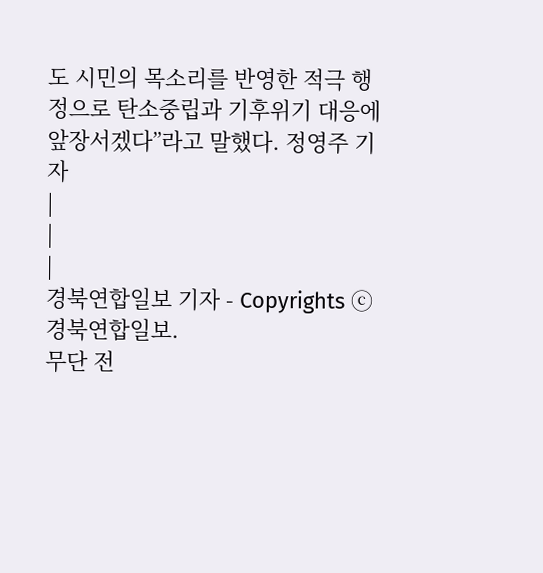도 시민의 목소리를 반영한 적극 행정으로 탄소중립과 기후위기 대응에 앞장서겠다”라고 말했다. 정영주 기자
|
|
|
경북연합일보 기자 - Copyrights ⓒ경북연합일보.
무단 전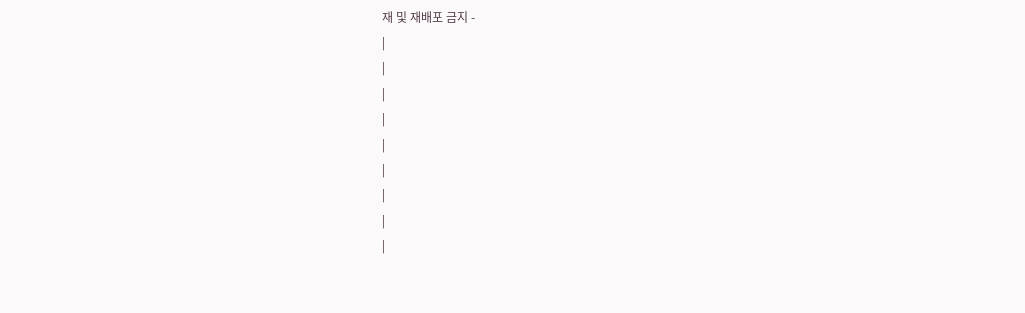재 및 재배포 금지 -
|
|
|
|
|
|
|
|
|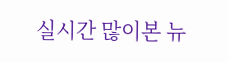실시간 많이본 뉴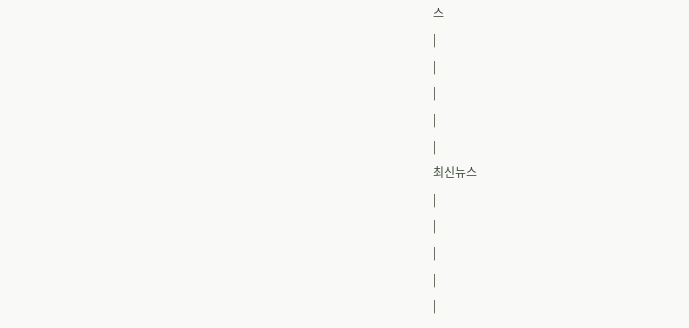스
|
|
|
|
|
최신뉴스
|
|
|
|
|